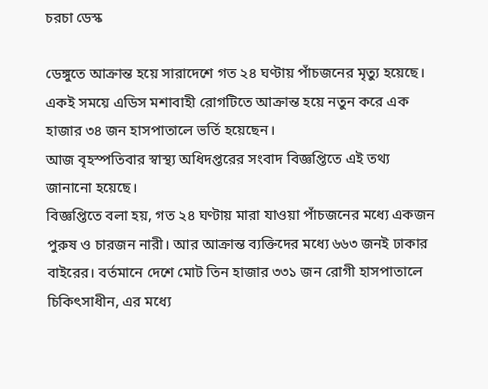চরচা ডেস্ক

ডেঙ্গুতে আক্রান্ত হয়ে সারাদেশে গত ২৪ ঘণ্টায় পাঁচজনের মৃত্যু হয়েছে। একই সময়ে এডিস মশাবাহী রোগটিতে আক্রান্ত হয়ে নতুন করে এক হাজার ৩৪ জন হাসপাতালে ভর্তি হয়েছেন।
আজ বৃহস্পতিবার স্বাস্থ্য অধিদপ্তরের সংবাদ বিজ্ঞপ্তিতে এই তথ্য জানানো হয়েছে।
বিজ্ঞপ্তিতে বলা হয়, গত ২৪ ঘণ্টায় মারা যাওয়া পাঁচজনের মধ্যে একজন পুরুষ ও চারজন নারী। আর আক্রান্ত ব্যক্তিদের মধ্যে ৬৬৩ জনই ঢাকার বাইরের। বর্তমানে দেশে মোট তিন হাজার ৩৩১ জন রোগী হাসপাতালে চিকিৎসাধীন, এর মধ্যে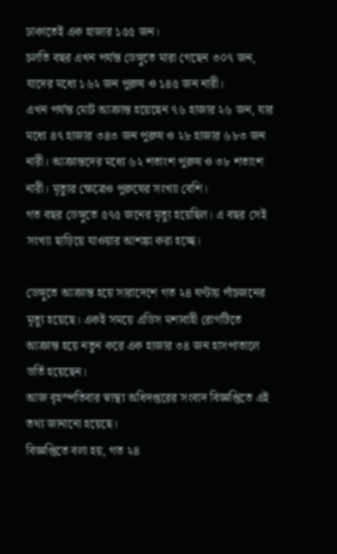ঢাকাতেই এক হাজার ১৫৫ জন।
চলতি বছর এখন পর্যন্ত ডেঙ্গুতে মারা গেছেন ৩০৭ জন, যাদের মধ্যে ১৬২ জন পুরুষ ও ১৪৫ জন নারী।
এখন পর্যন্ত মোট আক্রান্ত হয়েছেন ৭৬ হাজার ২৬ জন, যার মধ্যে ৪৭ হাজার ৩৪৩ জন পুরুষ ও ২৮ হাজার ৬৮৩ জন নারী। আক্রান্তদের মধ্যে ৬২ শতাংশ পুরুষ ও ৩৮ শতাংশ নারী। মৃত্যুর ক্ষেত্রেও পুরুষের সংখ্যা বেশি।
গত বছর ডেঙ্গুতে ৫৭৫ জনের মৃত্যু হয়েছিল। এ বছর সেই সংখ্যা ছাড়িয়ে যাওয়ার আশঙ্কা করা হচ্ছে।

ডেঙ্গুতে আক্রান্ত হয়ে সারাদেশে গত ২৪ ঘণ্টায় পাঁচজনের মৃত্যু হয়েছে। একই সময়ে এডিস মশাবাহী রোগটিতে আক্রান্ত হয়ে নতুন করে এক হাজার ৩৪ জন হাসপাতালে ভর্তি হয়েছেন।
আজ বৃহস্পতিবার স্বাস্থ্য অধিদপ্তরের সংবাদ বিজ্ঞপ্তিতে এই তথ্য জানানো হয়েছে।
বিজ্ঞপ্তিতে বলা হয়, গত ২৪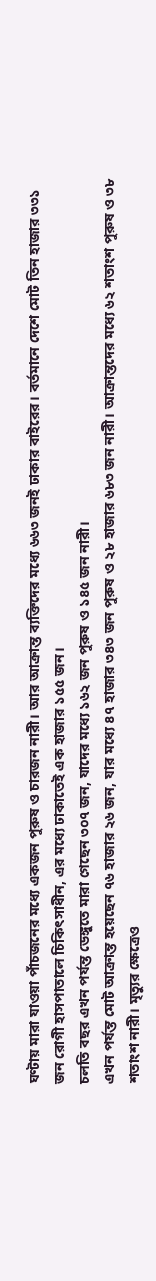ঘণ্টায় মারা যাওয়া পাঁচজনের মধ্যে একজন পুরুষ ও চারজন নারী। আর আক্রান্ত ব্যক্তিদের মধ্যে ৬৬৩ জনই ঢাকার বাইরের। বর্তমানে দেশে মোট তিন হাজার ৩৩১ জন রোগী হাসপাতালে চিকিৎসাধীন, এর মধ্যে ঢাকাতেই এক হাজার ১৫৫ জন।
চলতি বছর এখন পর্যন্ত ডেঙ্গুতে মারা গেছেন ৩০৭ জন, যাদের মধ্যে ১৬২ জন পুরুষ ও ১৪৫ জন নারী।
এখন পর্যন্ত মোট আক্রান্ত হয়েছেন ৭৬ হাজার ২৬ জন, যার মধ্যে ৪৭ হাজার ৩৪৩ জন পুরুষ ও ২৮ হাজার ৬৮৩ জন নারী। আক্রান্তদের মধ্যে ৬২ শতাংশ পুরুষ ও ৩৮ শতাংশ নারী। মৃত্যুর ক্ষেত্রেও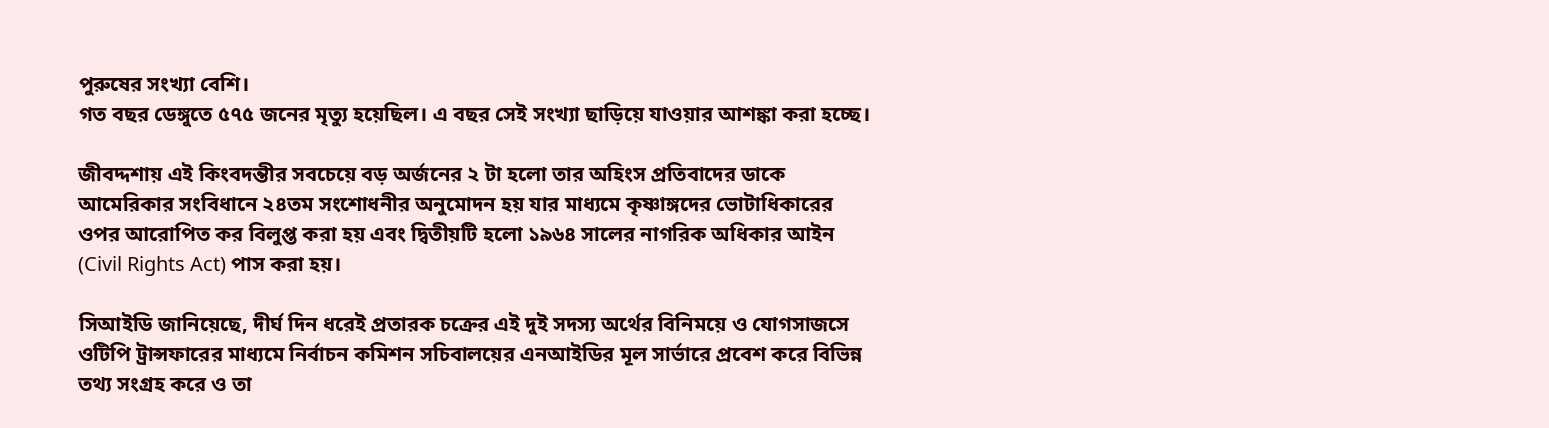পুরুষের সংখ্যা বেশি।
গত বছর ডেঙ্গুতে ৫৭৫ জনের মৃত্যু হয়েছিল। এ বছর সেই সংখ্যা ছাড়িয়ে যাওয়ার আশঙ্কা করা হচ্ছে।

জীবদ্দশায় এই কিংবদন্তীর সবচেয়ে বড় অর্জনের ২ টা হলো তার অহিংস প্রতিবাদের ডাকে আমেরিকার সংবিধানে ২৪তম সংশোধনীর অনুমোদন হয় যার মাধ্যমে কৃষ্ণাঙ্গদের ভোটাধিকারের ওপর আরোপিত কর বিলুপ্ত করা হয় এবং দ্বিতীয়টি হলো ১৯৬৪ সালের নাগরিক অধিকার আইন (Civil Rights Act) পাস করা হয়।

সিআইডি জানিয়েছে, দীর্ঘ দিন ধরেই প্রতারক চক্রের এই দুই সদস্য অর্থের বিনিময়ে ও যোগসাজসে ওটিপি ট্রান্সফারের মাধ্যমে নির্বাচন কমিশন সচিবালয়ের এনআইডির মূল সার্ভারে প্রবেশ করে বিভিন্ন তথ্য সংগ্রহ করে ও তা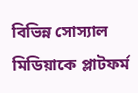বিভিন্ন সোস্যাল মিডিয়াকে প্লাটফর্ম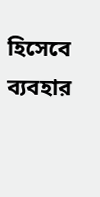হিসেবে ব্যবহার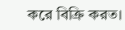করে বিক্রি করত।